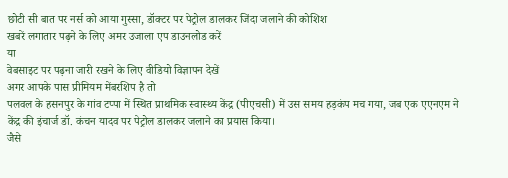छोटी सी बात पर नर्स को आया गुस्सा, डॉक्टर पर पेट्रोल डालकर जिंदा जलाने की कोशिश
खबरें लगातार पढ़ने के लिए अमर उजाला एप डाउनलोड करें
या
वेबसाइट पर पढ़ना जारी रखने के लिए वीडियो विज्ञापन देखें
अगर आपके पास प्रीमियम मेंबरशिप है तो
पलवल के हसनपुर के गांव टप्पा में स्थित प्राथमिक स्वास्थ्य केंद्र (पीएचसी) में उस समय हड़कंप मच गया, जब एक एएनएम ने केंद्र की इंचार्ज डॉ. कंचन यादव पर पेट्रोल डालकर जलाने का प्रयास किया।
जैसे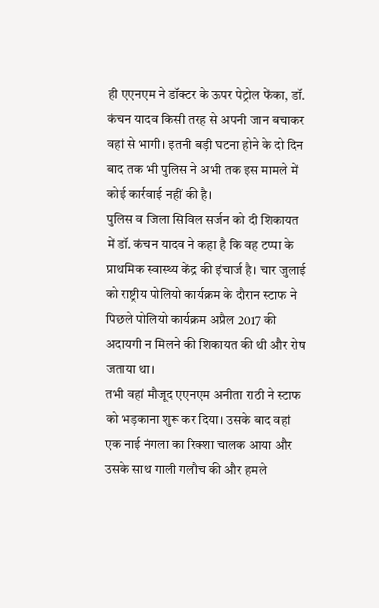ही एएनएम ने डॉक्टर के ऊपर पेट्रोल फेंका, डॉ. कंचन यादव किसी तरह से अपनी जान बचाकर वहां से भागी। इतनी बड़ी घटना होने के दो दिन बाद तक भी पुलिस ने अभी तक इस मामले में कोई कार्रवाई नहीं की है।
पुलिस व जिला सिविल सर्जन को दी शिकायत में डॉ. कंचन यादव ने कहा है कि वह टप्पा के प्राथमिक स्वास्थ्य केंद्र की इंचार्ज है। चार जुलाई को राष्ट्रीय पोलियो कार्यक्रम के दौरान स्टाफ ने पिछले पोलियो कार्यक्रम अप्रैल 2017 की अदायगी न मिलने की शिकायत की थी और रोष जताया था।
तभी वहां मौजूद एएनएम अनीता राठी ने स्टाफ को भड़काना शुरू कर दिया। उसके बाद वहां एक नाई नंगला का रिक्शा चालक आया और उसके साथ गाली गलौच की और हमले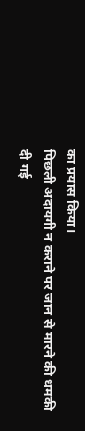का प्रयास किया।
पिछली अदायगी न कराने पर जान से मारने की धमकी दी गई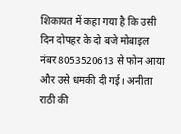शिकायत में कहा गया है कि उसी दिन दोपहर के दो बजे मोबाइल नंबर 8053520613 से फोन आया और उसे धमकी दी गई। अनीता राठी की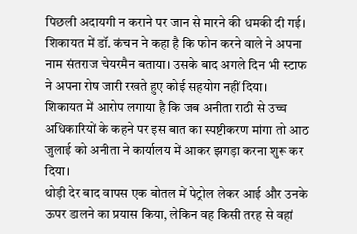पिछली अदायगी न कराने पर जान से मारने की धमकी दी गई। शिकायत में डॉ. कंचन ने कहा है कि फोन करने वाले ने अपना नाम संतराज चेयरमैन बताया। उसके बाद अगले दिन भी स्टाफ ने अपना रोष जारी रखते हुए कोई सहयोग नहीं दिया।
शिकायत में आरोप लगाया है कि जब अनीता राठी से उच्च अधिकारियों के कहने पर इस बात का स्पष्टीकरण मांगा तो आठ जुलाई को अनीता ने कार्यालय में आकर झगड़ा करना शुरू कर दिया।
थोड़ी देर बाद वापस एक बोतल में पेट्रोल लेकर आई और उनके ऊपर डालने का प्रयास किया, लेकिन वह किसी तरह से वहां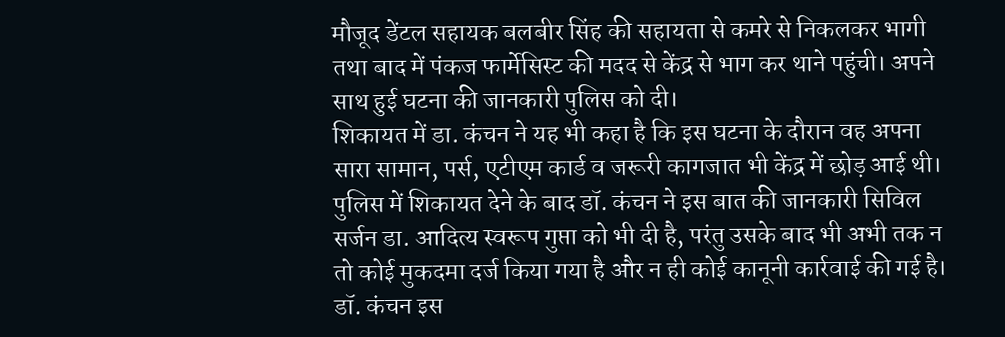मौजूद डेंटल सहायक बलबीर सिंह की सहायता से कमरे से निकलकर भागी तथा बाद में पंकज फार्मेसिस्ट की मदद से केंद्र से भाग कर थाने पहुंची। अपने साथ हुई घटना की जानकारी पुलिस को दी।
शिकायत में डा. कंचन ने यह भी कहा है कि इस घटना के दौरान वह अपना सारा सामान, पर्स, एटीएम कार्ड व जरूरी कागजात भी केंद्र में छोड़ आई थी। पुलिस में शिकायत देने के बाद डॉ. कंचन ने इस बात की जानकारी सिविल सर्जन डा. आदित्य स्वरूप गुप्ता को भी दी है, परंतु उसके बाद भी अभी तक न तो कोई मुकदमा दर्ज किया गया है और न ही कोई कानूनी कार्रवाई की गई है। डॉ. कंचन इस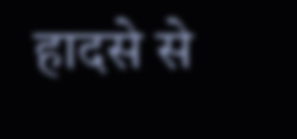हादसे से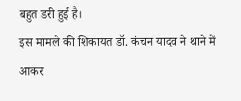बहुत डरी हुई है।
इस मामले की शिकायत डॉ. कंचन यादव ने थाने में आकर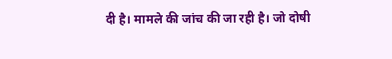दी है। मामले की जांच की जा रही है। जो दोषी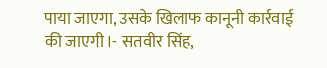पाया जाएगा, उसके खिलाफ कानूनी कार्रवाई की जाएगी।- सतवीर सिंह,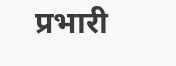प्रभारी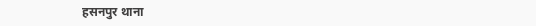हसनपुर थाना